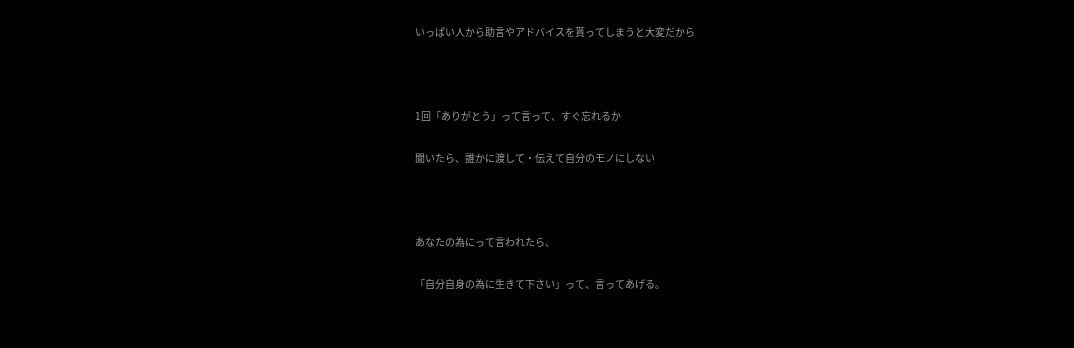いっぱい人から助言やアドバイスを貰ってしまうと大変だから



1回「ありがとう」って言って、すぐ忘れるか

聞いたら、誰かに渡して・伝えて自分のモノにしない



あなたの為にって言われたら、

「自分自身の為に生きて下さい」って、言ってあげる。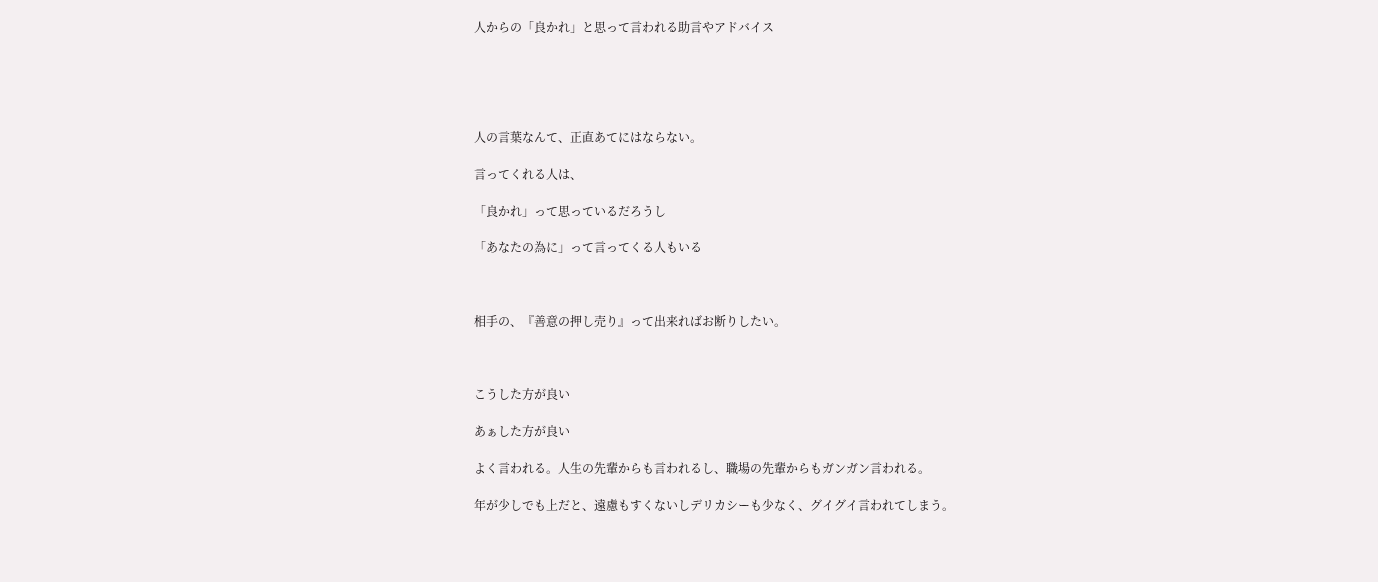人からの「良かれ」と思って言われる助言やアドバイス





人の言葉なんて、正直あてにはならない。

言ってくれる人は、

「良かれ」って思っているだろうし

「あなたの為に」って言ってくる人もいる



相手の、『善意の押し売り』って出来ればお断りしたい。



こうした方が良い

あぁした方が良い

よく言われる。人生の先輩からも言われるし、職場の先輩からもガンガン言われる。

年が少しでも上だと、遠慮もすくないしデリカシーも少なく、グイグイ言われてしまう。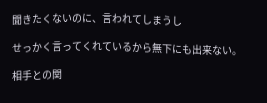聞きたくないのに、言われてしまうし

せっかく言ってくれているから無下にも出来ない。

相手との関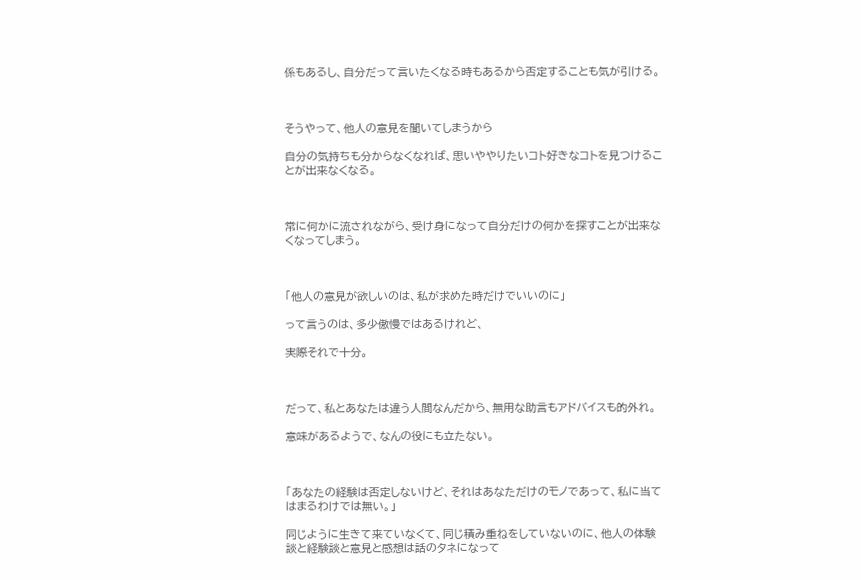係もあるし、自分だって言いたくなる時もあるから否定することも気が引ける。



そうやって、他人の意見を聞いてしまうから

自分の気持ちも分からなくなれば、思いややりたいコト好きなコトを見つけることが出来なくなる。



常に何かに流されながら、受け身になって自分だけの何かを探すことが出来なくなってしまう。



「他人の意見が欲しいのは、私が求めた時だけでいいのに」

って言うのは、多少傲慢ではあるけれど、

実際それで十分。



だって、私とあなたは違う人間なんだから、無用な助言もアドバイスも的外れ。

意味があるようで、なんの役にも立たない。



「あなたの経験は否定しないけど、それはあなただけのモノであって、私に当てはまるわけでは無い。」

同じように生きて来ていなくて、同じ積み重ねをしていないのに、他人の体験談と経験談と意見と感想は話のタネになって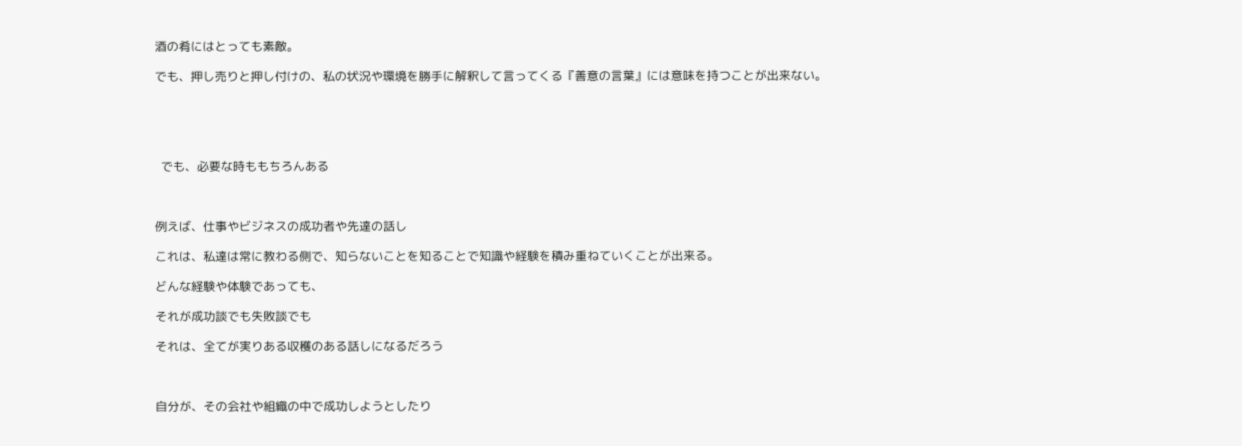酒の肴にはとっても素敵。

でも、押し売りと押し付けの、私の状況や環境を勝手に解釈して言ってくる『善意の言葉』には意味を持つことが出来ない。





  でも、必要な時ももちろんある



例えば、仕事やビジネスの成功者や先達の話し

これは、私達は常に教わる側で、知らないことを知ることで知識や経験を積み重ねていくことが出来る。

どんな経験や体験であっても、

それが成功談でも失敗談でも

それは、全てが実りある収穫のある話しになるだろう



自分が、その会社や組織の中で成功しようとしたり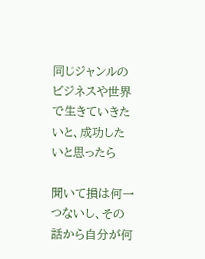同じジャンルのビジネスや世界で生きていきたいと、成功したいと思ったら

聞いて損は何一つないし、その話から自分が何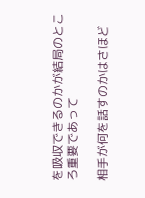を吸収できるのかが結局のところ重要であって

相手が何を話すのかはさほど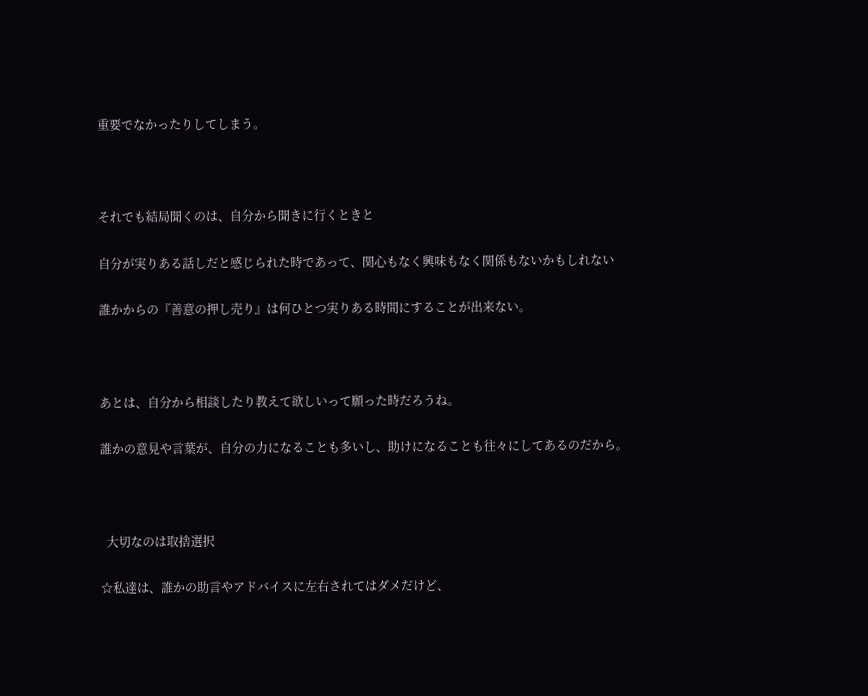重要でなかったりしてしまう。



それでも結局聞くのは、自分から聞きに行くときと

自分が実りある話しだと感じられた時であって、関心もなく興味もなく関係もないかもしれない

誰かからの『善意の押し売り』は何ひとつ実りある時間にすることが出来ない。



あとは、自分から相談したり教えて欲しいって願った時だろうね。

誰かの意見や言葉が、自分の力になることも多いし、助けになることも往々にしてあるのだから。



  大切なのは取捨選択

☆私達は、誰かの助言やアドバイスに左右されてはダメだけど、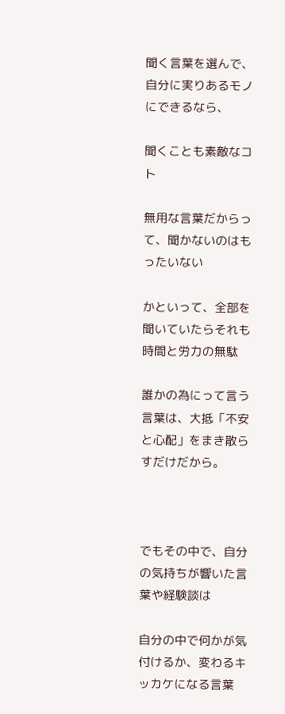聞く言葉を選んで、自分に実りあるモノにできるなら、

聞くことも素敵なコト

無用な言葉だからって、聞かないのはもったいない

かといって、全部を聞いていたらそれも時間と労力の無駄

誰かの為にって言う言葉は、大抵「不安と心配」をまき散らすだけだから。



でもその中で、自分の気持ちが響いた言葉や経験談は

自分の中で何かが気付けるか、変わるキッカケになる言葉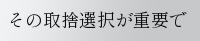その取捨選択が重要で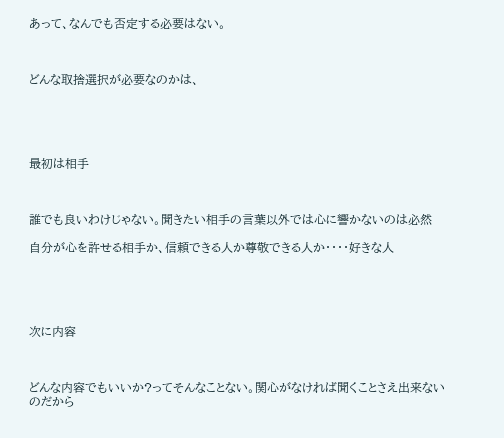あって、なんでも否定する必要はない。



どんな取捨選択が必要なのかは、





最初は相手



誰でも良いわけじゃない。聞きたい相手の言葉以外では心に響かないのは必然

自分が心を許せる相手か、信頼できる人か尊敬できる人か・・・・好きな人





次に内容



どんな内容でもいいか?ってそんなことない。関心がなければ聞くことさえ出来ないのだから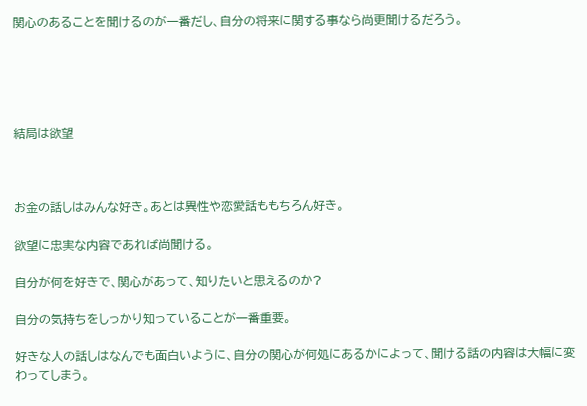関心のあることを聞けるのが一番だし、自分の将来に関する事なら尚更聞けるだろう。





結局は欲望



お金の話しはみんな好き。あとは異性や恋愛話ももちろん好き。

欲望に忠実な内容であれば尚聞ける。

自分が何を好きで、関心があって、知りたいと思えるのか?

自分の気持ちをしっかり知っていることが一番重要。

好きな人の話しはなんでも面白いように、自分の関心が何処にあるかによって、聞ける話の内容は大幅に変わってしまう。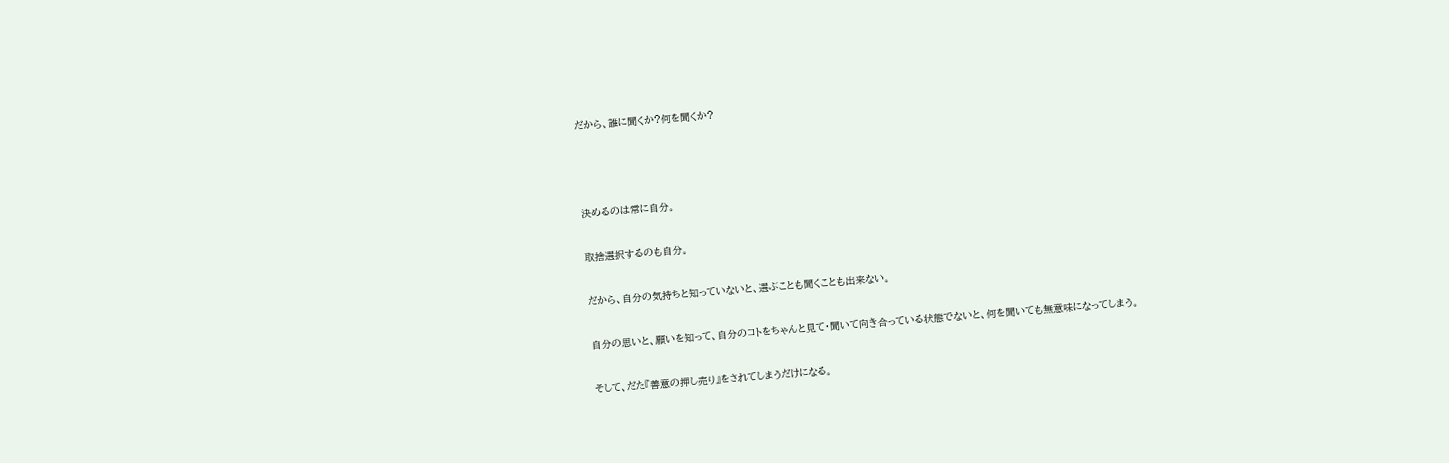だから、誰に聞くか?何を聞くか?



決めるのは常に自分。

取捨選択するのも自分。

だから、自分の気持ちと知っていないと、選ぶことも聞くことも出来ない。

自分の思いと、願いを知って、自分のコトをちゃんと見て・聞いて向き合っている状態でないと、何を聞いても無意味になってしまう。

そして、だた『善意の押し売り』をされてしまうだけになる。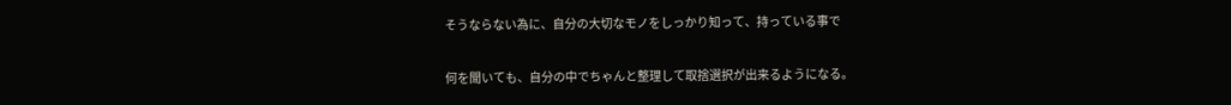そうならない為に、自分の大切なモノをしっかり知って、持っている事で

何を聞いても、自分の中でちゃんと整理して取捨選択が出来るようになる。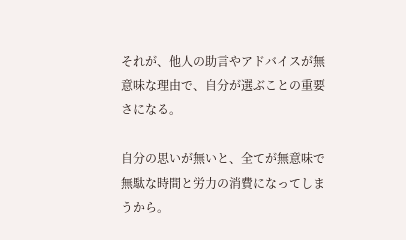それが、他人の助言やアドバイスが無意味な理由で、自分が選ぶことの重要さになる。

自分の思いが無いと、全てが無意味で無駄な時間と労力の消費になってしまうから。